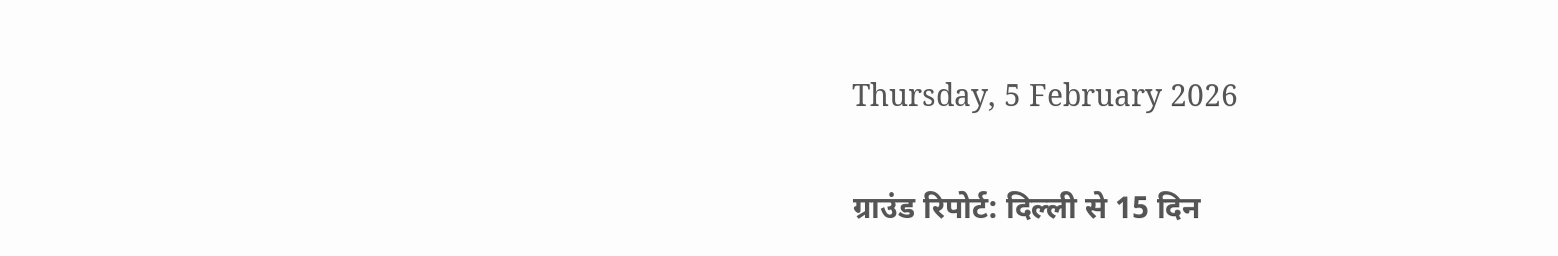Thursday, 5 February 2026

ग्राउंड रिपोर्ट: दिल्ली से 15 दिन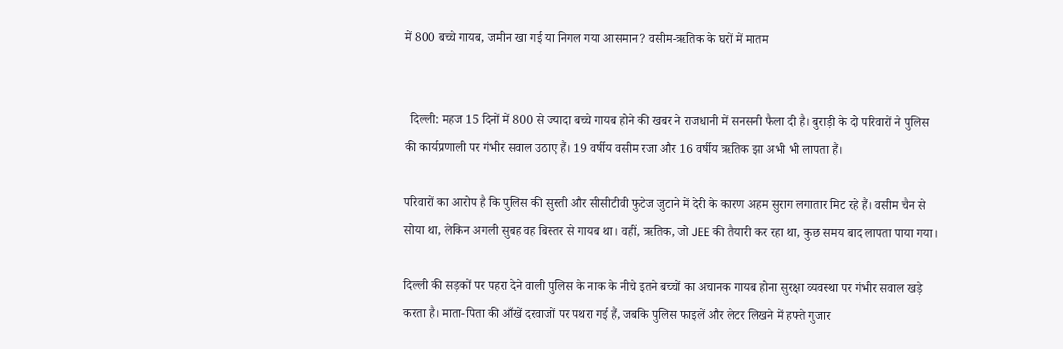में 800 बच्‍चे गायब, जमीन खा गई या निगल गया आसमान? वसीम-ऋतिक के घरों में मातम


  दिल्ली: महज 15 दिनों में 800 से ज्यादा बच्चे गायब होने की खबर ने राजधानी में सनसनी फैला दी है। बुराड़ी के दो परिवारों ने पुलिस की कार्यप्रणाली पर गंभीर सवाल उठाए हैं। 19 वर्षीय वसीम रजा और 16 वर्षीय ऋतिक झा अभी भी लापता हैं।

परिवारों का आरोप है कि पुलिस की सुस्ती और सीसीटीवी फुटेज जुटाने में देरी के कारण अहम सुराग लगातार मिट रहे हैं। वसीम चैन से सोया था, लेकिन अगली सुबह वह बिस्तर से गायब था। वहीं, ऋतिक, जो JEE की तैयारी कर रहा था, कुछ समय बाद लापता पाया गया।

दिल्ली की सड़कों पर पहरा देने वाली पुलिस के नाक के नीचे इतने बच्चों का अचानक गायब होना सुरक्षा व्यवस्था पर गंभीर सवाल खड़े करता है। माता-पिता की आँखें दरवाजों पर पथरा गई हैं, जबकि पुलिस फाइलें और लेटर लिखने में हफ्ते गुजार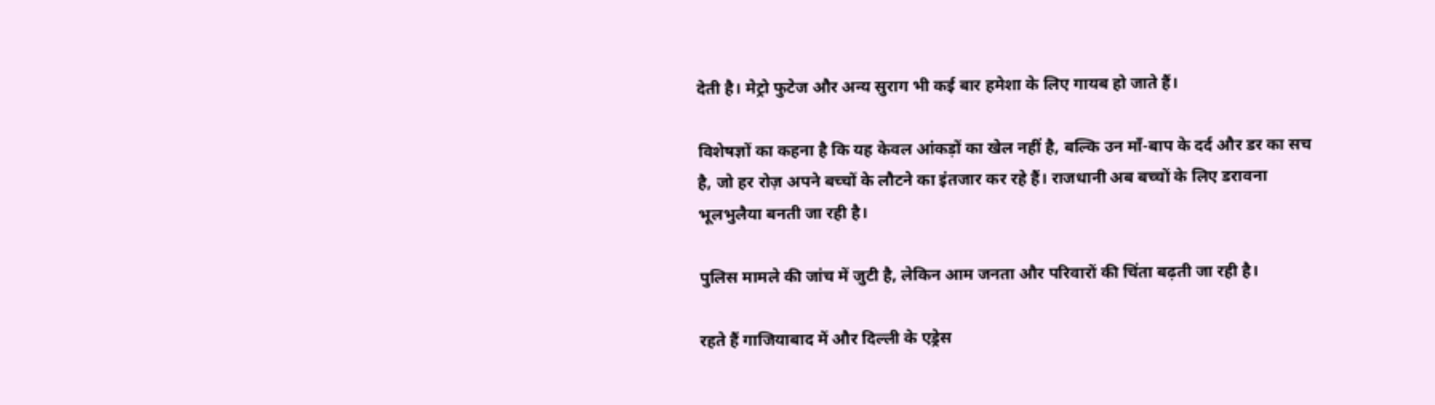देती है। मेट्रो फुटेज और अन्य सुराग भी कई बार हमेशा के लिए गायब हो जाते हैं।

विशेषज्ञों का कहना है कि यह केवल आंकड़ों का खेल नहीं है, बल्कि उन माँ-बाप के दर्द और डर का सच है, जो हर रोज़ अपने बच्चों के लौटने का इंतजार कर रहे हैं। राजधानी अब बच्चों के लिए डरावना भूलभुलैया बनती जा रही है।

पुलिस मामले की जांच में जुटी है, लेकिन आम जनता और परिवारों की चिंता बढ़ती जा रही है।

रहते हैं गाजियाबाद में और दिल्ली के एड्रेस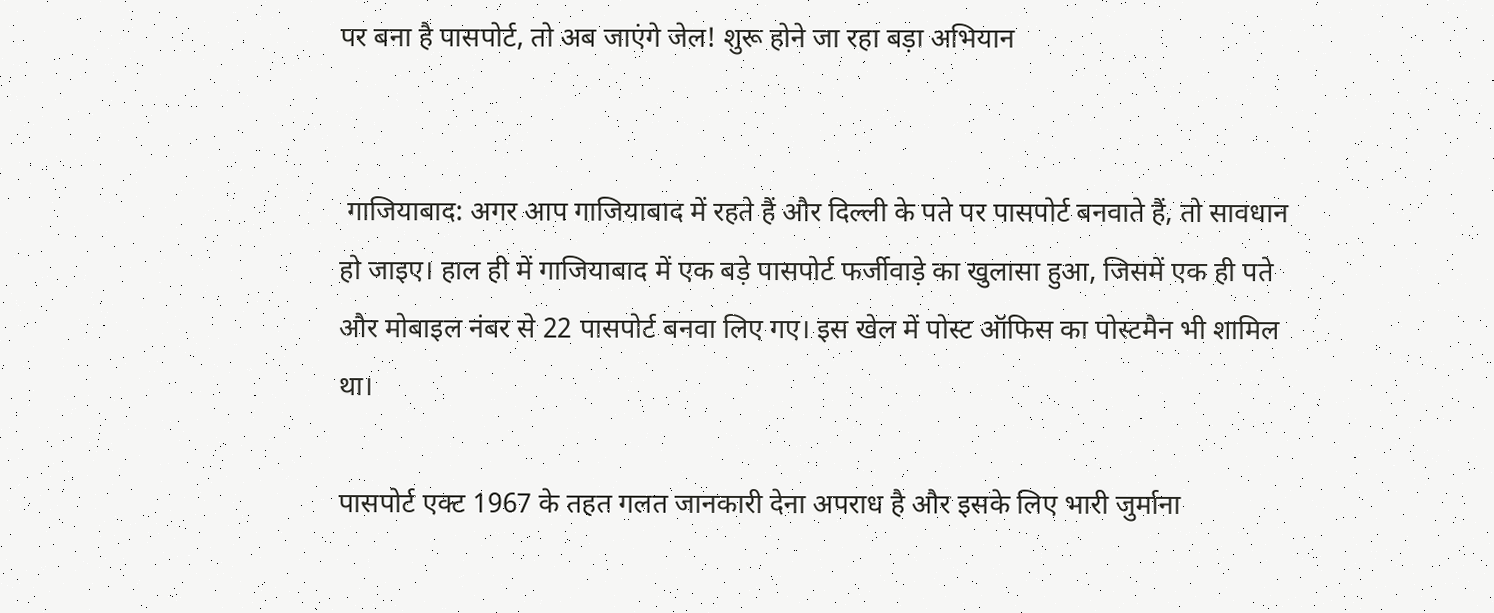पर बना है पासपोर्ट, तो अब जाएंगे जेल! शुरू होने जा रहा बड़ा अभियान


 गाजियाबाद: अगर आप गाजियाबाद में रहते हैं और दिल्ली के पते पर पासपोर्ट बनवाते हैं, तो सावधान हो जाइए। हाल ही में गाजियाबाद में एक बड़े पासपोर्ट फर्जीवाड़े का खुलासा हुआ, जिसमें एक ही पते और मोबाइल नंबर से 22 पासपोर्ट बनवा लिए गए। इस खेल में पोस्ट ऑफिस का पोस्टमैन भी शामिल था।

पासपोर्ट एक्ट 1967 के तहत गलत जानकारी देना अपराध है और इसके लिए भारी जुर्माना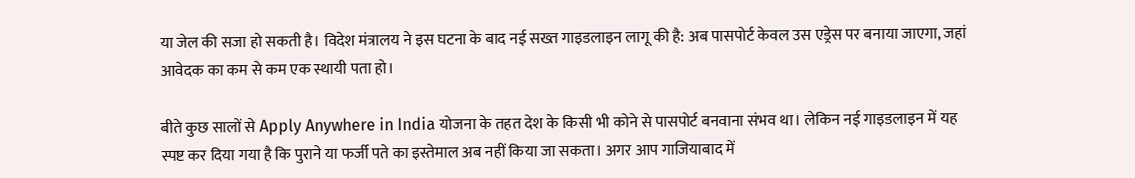या जेल की सजा हो सकती है। विदेश मंत्रालय ने इस घटना के बाद नई सख्त गाइडलाइन लागू की है: अब पासपोर्ट केवल उस एड्रेस पर बनाया जाएगा, जहां आवेदक का कम से कम एक स्थायी पता हो।

बीते कुछ सालों से Apply Anywhere in India योजना के तहत देश के किसी भी कोने से पासपोर्ट बनवाना संभव था। लेकिन नई गाइडलाइन में यह स्पष्ट कर दिया गया है कि पुराने या फर्जी पते का इस्तेमाल अब नहीं किया जा सकता। अगर आप गाजियाबाद में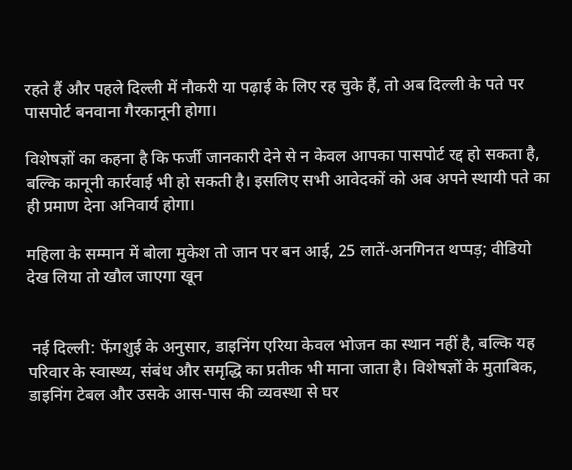रहते हैं और पहले दिल्ली में नौकरी या पढ़ाई के लिए रह चुके हैं, तो अब दिल्ली के पते पर पासपोर्ट बनवाना गैरकानूनी होगा।

विशेषज्ञों का कहना है कि फर्जी जानकारी देने से न केवल आपका पासपोर्ट रद्द हो सकता है, बल्कि कानूनी कार्रवाई भी हो सकती है। इसलिए सभी आवेदकों को अब अपने स्थायी पते का ही प्रमाण देना अनिवार्य होगा।

महिला के सम्मान में बोला मुकेश तो जान पर बन आई, 25 लातें-अनगिनत थप्पड़; वीडियो देख लिया तो खौल जाएगा खून


 नई दिल्ली: फेंगशुई के अनुसार, डाइनिंग एरिया केवल भोजन का स्थान नहीं है, बल्कि यह परिवार के स्वास्थ्य, संबंध और समृद्धि का प्रतीक भी माना जाता है। विशेषज्ञों के मुताबिक, डाइनिंग टेबल और उसके आस-पास की व्यवस्था से घर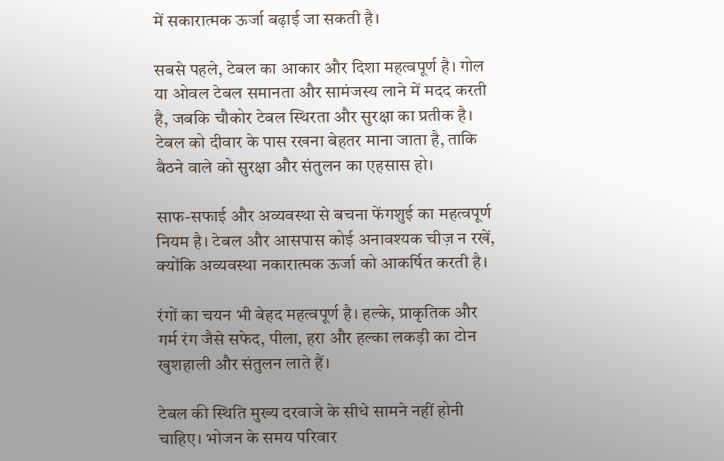में सकारात्मक ऊर्जा बढ़ाई जा सकती है।

सबसे पहले, टेबल का आकार और दिशा महत्वपूर्ण है। गोल या ओवल टेबल समानता और सामंजस्य लाने में मदद करती है, जबकि चौकोर टेबल स्थिरता और सुरक्षा का प्रतीक है। टेबल को दीवार के पास रखना बेहतर माना जाता है, ताकि बैठने वाले को सुरक्षा और संतुलन का एहसास हो।

साफ-सफाई और अव्यवस्था से बचना फेंगशुई का महत्वपूर्ण नियम है। टेबल और आसपास कोई अनावश्यक चीज़ न रखें, क्योंकि अव्यवस्था नकारात्मक ऊर्जा को आकर्षित करती है।

रंगों का चयन भी बेहद महत्वपूर्ण है। हल्के, प्राकृतिक और गर्म रंग जैसे सफेद, पीला, हरा और हल्का लकड़ी का टोन खुशहाली और संतुलन लाते हैं।

टेबल की स्थिति मुख्य दरवाजे के सीधे सामने नहीं होनी चाहिए। भोजन के समय परिवार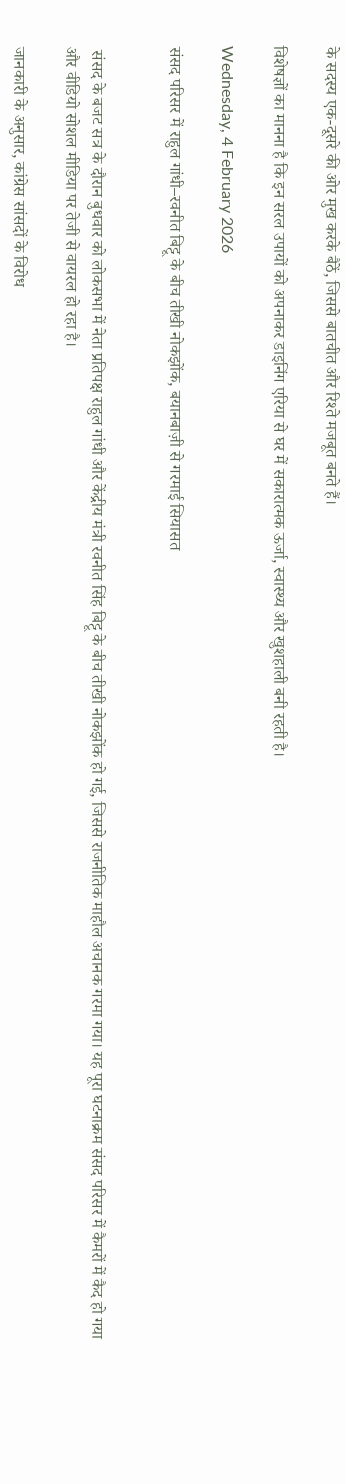के सदस्य एक-दूसरे की ओर मुख करके बैठें, जिससे बातचीत और रिश्ते मजबूत बनते हैं।

विशेषज्ञों का मानना है कि इन सरल उपायों को अपनाकर डाइनिंग एरिया से घर में सकारात्मक ऊर्जा, स्वास्थ्य और खुशहाली बनी रहती है।

Wednesday, 4 February 2026

संसद परिसर में राहुल गांधी–रवनीत बिट्टू के बीच तीखी नोकझोंक, बयानबाज़ी से गरमाई सियासत


 संसद के बजट सत्र के दौरान बुधवार को लोकसभा में नेता प्रतिपक्ष राहुल गांधी और केंद्रीय मंत्री रवनीत सिंह बिट्टू के बीच तीखी नोकझोंक हो गई, जिससे राजनीतिक माहौल अचानक गरमा गया। यह पूरा घटनाक्रम संसद परिसर में कैमरों में कैद हो गया और वीडियो सोशल मीडिया पर तेजी से वायरल हो रहा है।

जानकारी के अनुसार, कांग्रेस सांसदों के विरोध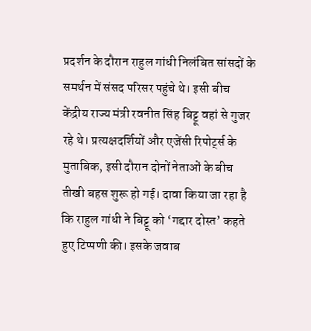प्रदर्शन के दौरान राहुल गांधी निलंबित सांसदों के समर्थन में संसद परिसर पहुंचे थे। इसी बीच केंद्रीय राज्य मंत्री रवनीत सिंह बिट्टू वहां से गुजर रहे थे। प्रत्यक्षदर्शियों और एजेंसी रिपोर्ट्स के मुताबिक, इसी दौरान दोनों नेताओं के बीच तीखी बहस शुरू हो गई। दावा किया जा रहा है कि राहुल गांधी ने बिट्टू को ‘गद्दार दोस्त’ कहते हुए टिप्पणी की। इसके जवाब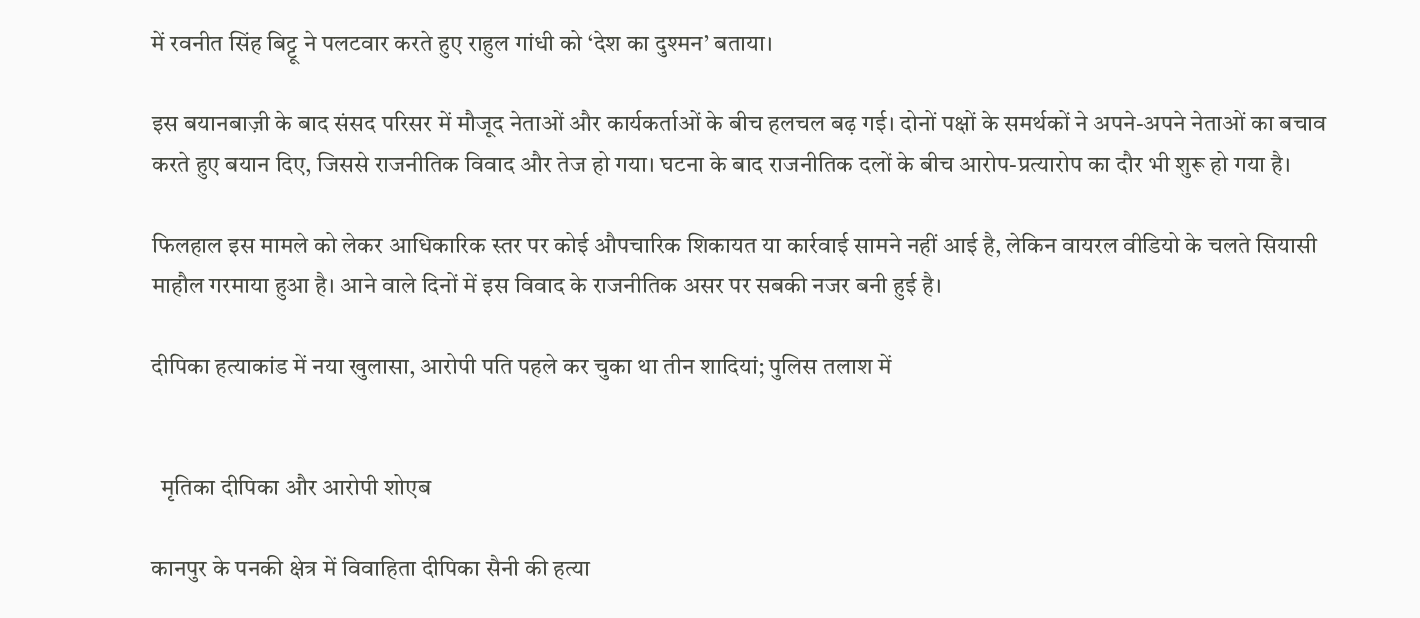में रवनीत सिंह बिट्टू ने पलटवार करते हुए राहुल गांधी को ‘देश का दुश्मन’ बताया।

इस बयानबाज़ी के बाद संसद परिसर में मौजूद नेताओं और कार्यकर्ताओं के बीच हलचल बढ़ गई। दोनों पक्षों के समर्थकों ने अपने-अपने नेताओं का बचाव करते हुए बयान दिए, जिससे राजनीतिक विवाद और तेज हो गया। घटना के बाद राजनीतिक दलों के बीच आरोप-प्रत्यारोप का दौर भी शुरू हो गया है।

फिलहाल इस मामले को लेकर आधिकारिक स्तर पर कोई औपचारिक शिकायत या कार्रवाई सामने नहीं आई है, लेकिन वायरल वीडियो के चलते सियासी माहौल गरमाया हुआ है। आने वाले दिनों में इस विवाद के राजनीतिक असर पर सबकी नजर बनी हुई है।

दीपिका हत्याकांड में नया खुलासा, आरोपी पति पहले कर चुका था तीन शादियां; पुलिस तलाश में


  मृतिका दीपिका और आरोपी शोएब

कानपुर के पनकी क्षेत्र में विवाहिता दीपिका सैनी की हत्या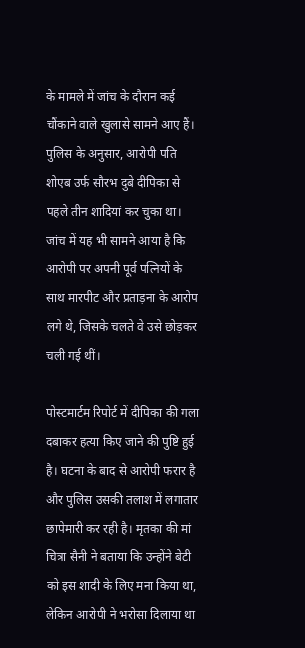के मामले में जांच के दौरान कई चौंकाने वाले खुलासे सामने आए हैं। पुलिस के अनुसार, आरोपी पति शोएब उर्फ सौरभ दुबे दीपिका से पहले तीन शादियां कर चुका था। जांच में यह भी सामने आया है कि आरोपी पर अपनी पूर्व पत्नियों के साथ मारपीट और प्रताड़ना के आरोप लगे थे, जिसके चलते वे उसे छोड़कर चली गई थीं।

पोस्टमार्टम रिपोर्ट में दीपिका की गला दबाकर हत्या किए जाने की पुष्टि हुई है। घटना के बाद से आरोपी फरार है और पुलिस उसकी तलाश में लगातार छापेमारी कर रही है। मृतका की मां चित्रा सैनी ने बताया कि उन्होंने बेटी को इस शादी के लिए मना किया था, लेकिन आरोपी ने भरोसा दिलाया था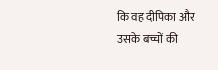कि वह दीपिका और उसके बच्चों की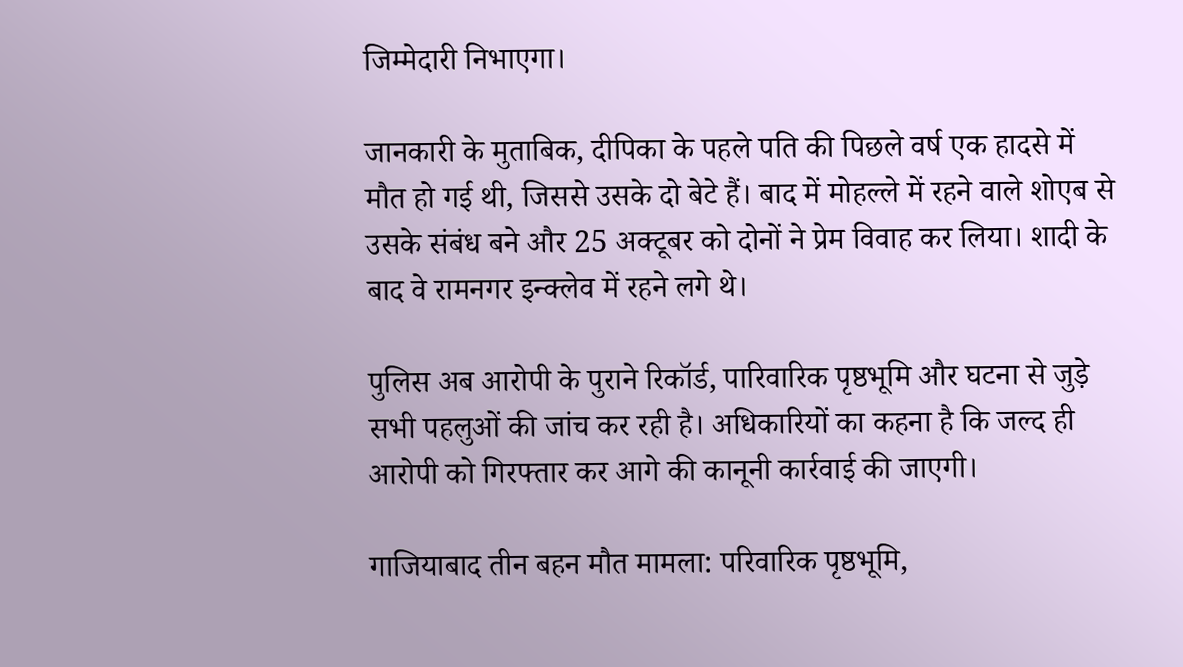जिम्मेदारी निभाएगा।

जानकारी के मुताबिक, दीपिका के पहले पति की पिछले वर्ष एक हादसे में मौत हो गई थी, जिससे उसके दो बेटे हैं। बाद में मोहल्ले में रहने वाले शोएब से उसके संबंध बने और 25 अक्टूबर को दोनों ने प्रेम विवाह कर लिया। शादी के बाद वे रामनगर इन्क्लेव में रहने लगे थे।

पुलिस अब आरोपी के पुराने रिकॉर्ड, पारिवारिक पृष्ठभूमि और घटना से जुड़े सभी पहलुओं की जांच कर रही है। अधिकारियों का कहना है कि जल्द ही आरोपी को गिरफ्तार कर आगे की कानूनी कार्रवाई की जाएगी।

गाजियाबाद तीन बहन मौत मामला: परिवारिक पृष्ठभूमि,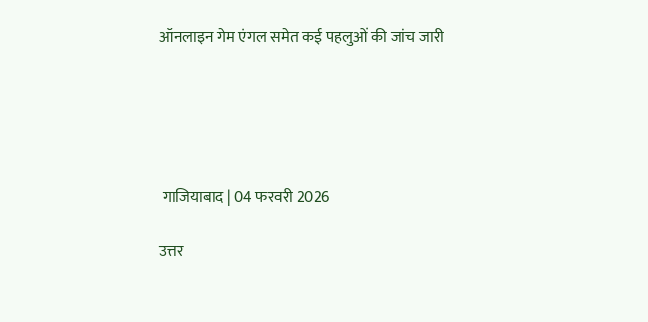ऑनलाइन गेम एंगल समेत कई पहलुओं की जांच जारी





 गाजियाबाद | 04 फरवरी 2026

उत्तर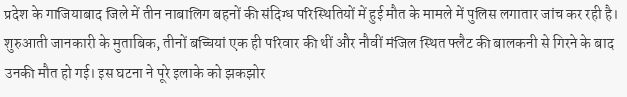प्रदेश के गाजियाबाद जिले में तीन नाबालिग बहनों की संदिग्ध परिस्थितियों में हुई मौत के मामले में पुलिस लगातार जांच कर रही है। शुरुआती जानकारी के मुताबिक, तीनों बच्चियां एक ही परिवार की थीं और नौवीं मंजिल स्थित फ्लैट की बालकनी से गिरने के बाद उनकी मौत हो गई। इस घटना ने पूरे इलाके को झकझोर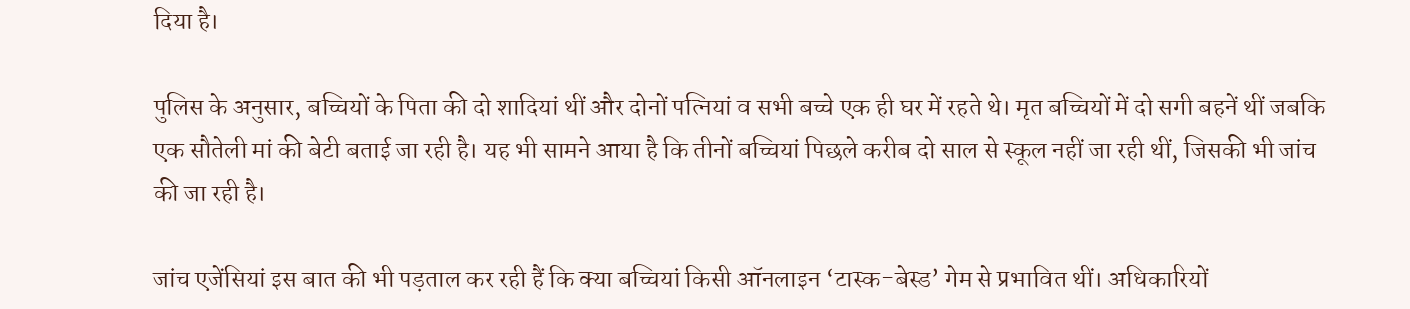दिया है।

पुलिस के अनुसार, बच्चियों के पिता की दो शादियां थीं और दोनों पत्नियां व सभी बच्चे एक ही घर में रहते थे। मृत बच्चियों में दो सगी बहनें थीं जबकि एक सौतेली मां की बेटी बताई जा रही है। यह भी सामने आया है कि तीनों बच्चियां पिछले करीब दो साल से स्कूल नहीं जा रही थीं, जिसकी भी जांच की जा रही है।

जांच एजेंसियां इस बात की भी पड़ताल कर रही हैं कि क्या बच्चियां किसी ऑनलाइन ‘टास्क-बेस्ड’ गेम से प्रभावित थीं। अधिकारियों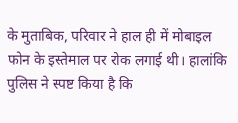के मुताबिक, परिवार ने हाल ही में मोबाइल फोन के इस्तेमाल पर रोक लगाई थी। हालांकि पुलिस ने स्पष्ट किया है कि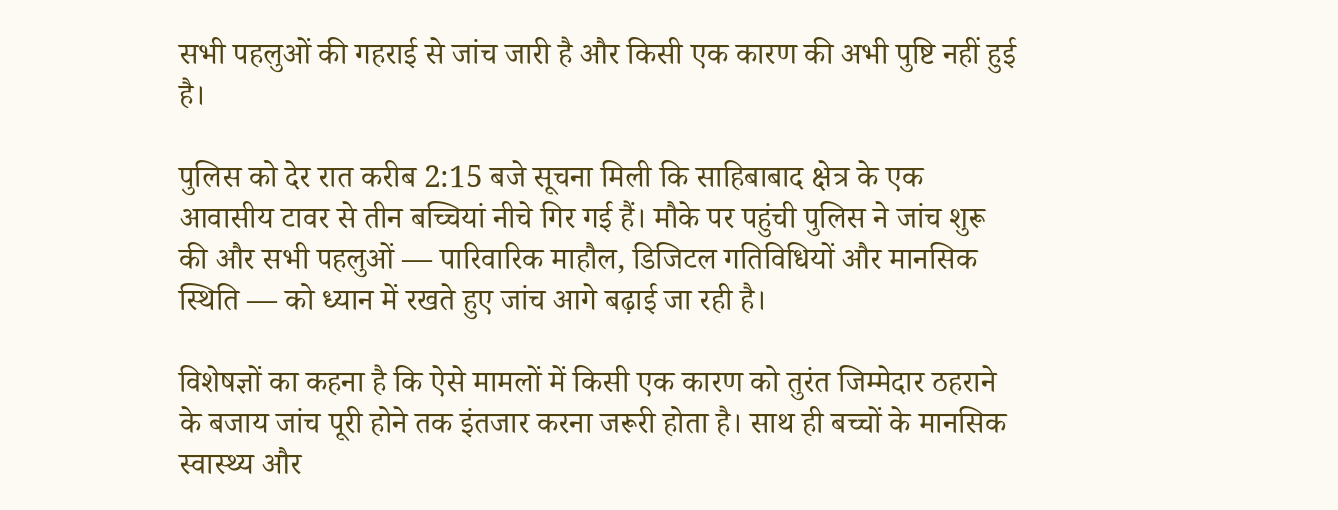सभी पहलुओं की गहराई से जांच जारी है और किसी एक कारण की अभी पुष्टि नहीं हुई है।

पुलिस को देर रात करीब 2:15 बजे सूचना मिली कि साहिबाबाद क्षेत्र के एक आवासीय टावर से तीन बच्चियां नीचे गिर गई हैं। मौके पर पहुंची पुलिस ने जांच शुरू की और सभी पहलुओं — पारिवारिक माहौल, डिजिटल गतिविधियों और मानसिक स्थिति — को ध्यान में रखते हुए जांच आगे बढ़ाई जा रही है।

विशेषज्ञों का कहना है कि ऐसे मामलों में किसी एक कारण को तुरंत जिम्मेदार ठहराने के बजाय जांच पूरी होने तक इंतजार करना जरूरी होता है। साथ ही बच्चों के मानसिक स्वास्थ्य और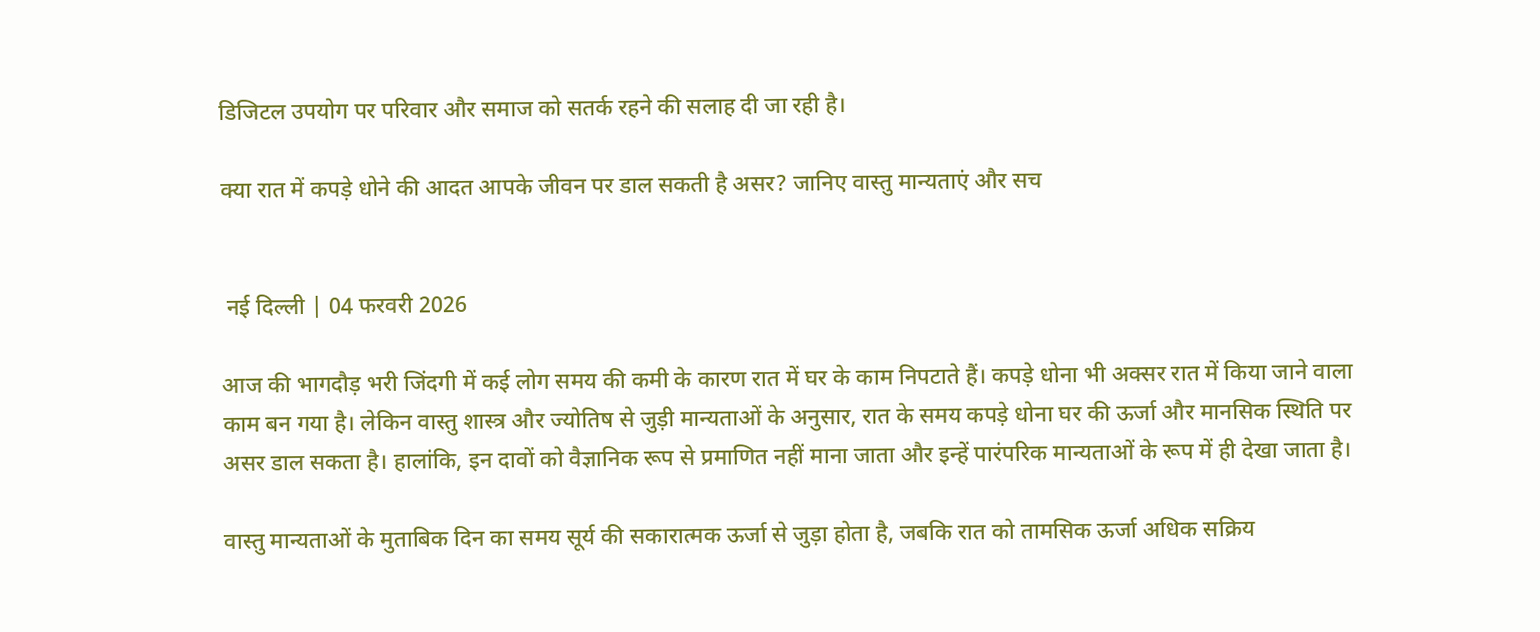डिजिटल उपयोग पर परिवार और समाज को सतर्क रहने की सलाह दी जा रही है।

क्या रात में कपड़े धोने की आदत आपके जीवन पर डाल सकती है असर? जानिए वास्तु मान्यताएं और सच


 नई दिल्ली | 04 फरवरी 2026

आज की भागदौड़ भरी जिंदगी में कई लोग समय की कमी के कारण रात में घर के काम निपटाते हैं। कपड़े धोना भी अक्सर रात में किया जाने वाला काम बन गया है। लेकिन वास्तु शास्त्र और ज्योतिष से जुड़ी मान्यताओं के अनुसार, रात के समय कपड़े धोना घर की ऊर्जा और मानसिक स्थिति पर असर डाल सकता है। हालांकि, इन दावों को वैज्ञानिक रूप से प्रमाणित नहीं माना जाता और इन्हें पारंपरिक मान्यताओं के रूप में ही देखा जाता है।

वास्तु मान्यताओं के मुताबिक दिन का समय सूर्य की सकारात्मक ऊर्जा से जुड़ा होता है, जबकि रात को तामसिक ऊर्जा अधिक सक्रिय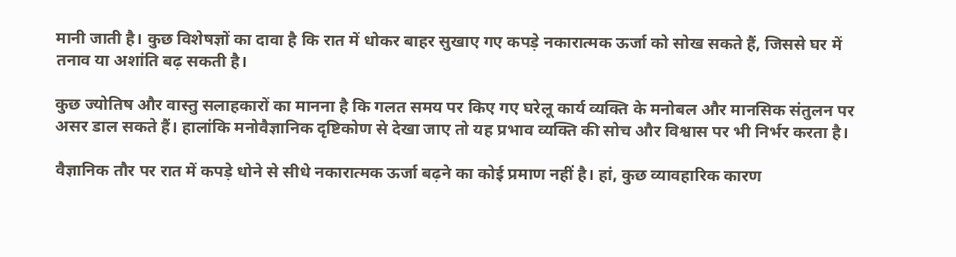मानी जाती है। कुछ विशेषज्ञों का दावा है कि रात में धोकर बाहर सुखाए गए कपड़े नकारात्मक ऊर्जा को सोख सकते हैं, जिससे घर में तनाव या अशांति बढ़ सकती है।

कुछ ज्योतिष और वास्तु सलाहकारों का मानना है कि गलत समय पर किए गए घरेलू कार्य व्यक्ति के मनोबल और मानसिक संतुलन पर असर डाल सकते हैं। हालांकि मनोवैज्ञानिक दृष्टिकोण से देखा जाए तो यह प्रभाव व्यक्ति की सोच और विश्वास पर भी निर्भर करता है।

वैज्ञानिक तौर पर रात में कपड़े धोने से सीधे नकारात्मक ऊर्जा बढ़ने का कोई प्रमाण नहीं है। हां, कुछ व्यावहारिक कारण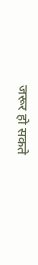जरूर हो सकते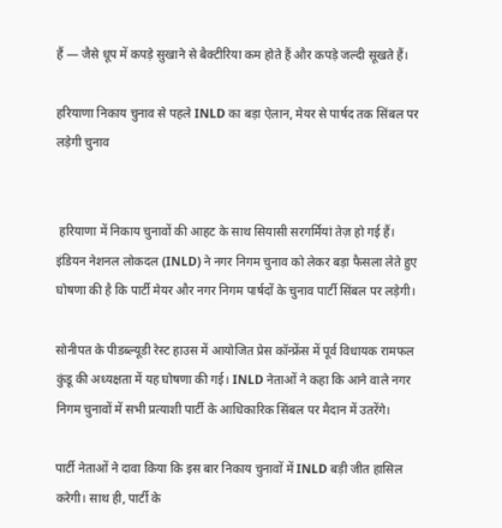हैं — जैसे धूप में कपड़े सुखाने से बैक्टीरिया कम होते हैं और कपड़े जल्दी सूखते हैं।

हरियाणा निकाय चुनाव से पहले INLD का बड़ा ऐलान, मेयर से पार्षद तक सिंबल पर लड़ेगी चुनाव


 हरियाणा में निकाय चुनावों की आहट के साथ सियासी सरगर्मियां तेज़ हो गई हैं। इंडियन नेशनल लोकदल (INLD) ने नगर निगम चुनाव को लेकर बड़ा फैसला लेते हुए घोषणा की है कि पार्टी मेयर और नगर निगम पार्षदों के चुनाव पार्टी सिंबल पर लड़ेगी।

सोनीपत के पीडब्ल्यूडी रेस्ट हाउस में आयोजित प्रेस कॉन्फ्रेंस में पूर्व विधायक रामफल कुंडू की अध्यक्षता में यह घोषणा की गई। INLD नेताओं ने कहा कि आने वाले नगर निगम चुनावों में सभी प्रत्याशी पार्टी के आधिकारिक सिंबल पर मैदान में उतरेंगे।

पार्टी नेताओं ने दावा किया कि इस बार निकाय चुनावों में INLD बड़ी जीत हासिल करेगी। साथ ही, पार्टी के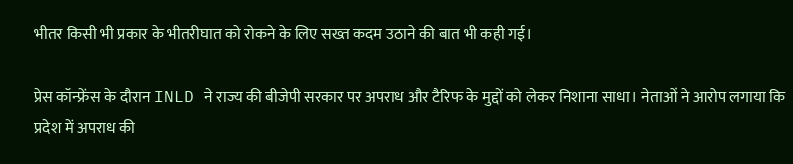भीतर किसी भी प्रकार के भीतरीघात को रोकने के लिए सख्त कदम उठाने की बात भी कही गई।

प्रेस कॉन्फ्रेंस के दौरान INLD ने राज्य की बीजेपी सरकार पर अपराध और टैरिफ के मुद्दों को लेकर निशाना साधा। नेताओं ने आरोप लगाया कि प्रदेश में अपराध की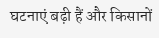घटनाएं बढ़ी हैं और किसानों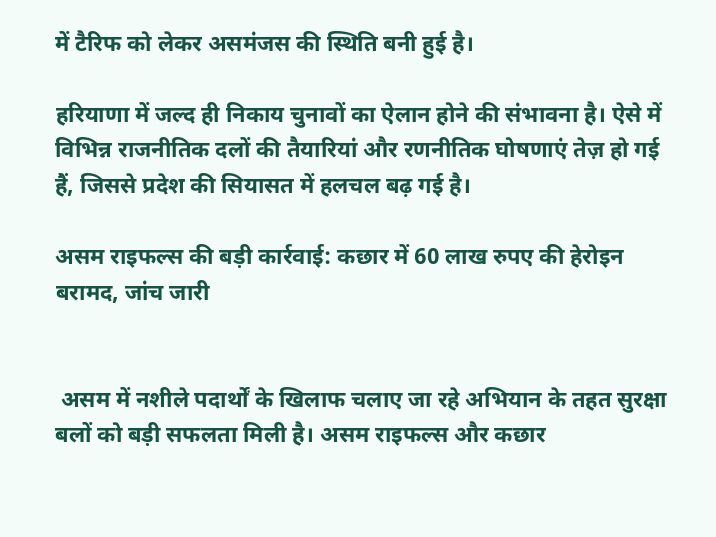में टैरिफ को लेकर असमंजस की स्थिति बनी हुई है।

हरियाणा में जल्द ही निकाय चुनावों का ऐलान होने की संभावना है। ऐसे में विभिन्न राजनीतिक दलों की तैयारियां और रणनीतिक घोषणाएं तेज़ हो गई हैं, जिससे प्रदेश की सियासत में हलचल बढ़ गई है।

असम राइफल्स की बड़ी कार्रवाई: कछार में 60 लाख रुपए की हेरोइन बरामद, जांच जारी


 असम में नशीले पदार्थों के खिलाफ चलाए जा रहे अभियान के तहत सुरक्षा बलों को बड़ी सफलता मिली है। असम राइफल्स और कछार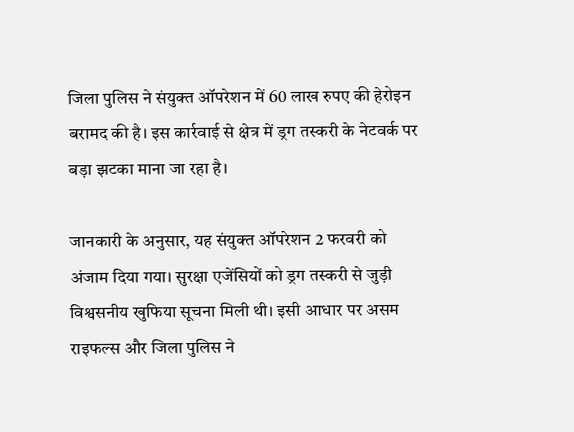जिला पुलिस ने संयुक्त ऑपरेशन में 60 लाख रुपए की हेरोइन बरामद की है। इस कार्रवाई से क्षेत्र में ड्रग तस्करी के नेटवर्क पर बड़ा झटका माना जा रहा है।

जानकारी के अनुसार, यह संयुक्त ऑपरेशन 2 फरवरी को अंजाम दिया गया। सुरक्षा एजेंसियों को ड्रग तस्करी से जुड़ी विश्वसनीय खुफिया सूचना मिली थी। इसी आधार पर असम राइफल्स और जिला पुलिस ने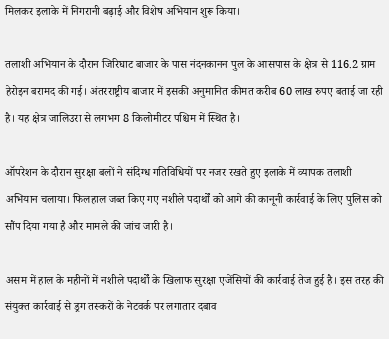मिलकर इलाके में निगरानी बढ़ाई और विशेष अभियान शुरू किया।

तलाशी अभियान के दौरान जिरिघाट बाजार के पास नंदनकानन पुल के आसपास के क्षेत्र से 116.2 ग्राम हेरोइन बरामद की गई। अंतरराष्ट्रीय बाजार में इसकी अनुमानित कीमत करीब 60 लाख रुपए बताई जा रही है। यह क्षेत्र जालिउरा से लगभग 8 किलोमीटर पश्चिम में स्थित है।

ऑपरेशन के दौरान सुरक्षा बलों ने संदिग्ध गतिविधियों पर नजर रखते हुए इलाके में व्यापक तलाशी अभियान चलाया। फिलहाल जब्त किए गए नशीले पदार्थों को आगे की कानूनी कार्रवाई के लिए पुलिस को सौंप दिया गया है और मामले की जांच जारी है।

असम में हाल के महीनों में नशीले पदार्थों के खिलाफ सुरक्षा एजेंसियों की कार्रवाई तेज हुई है। इस तरह की संयुक्त कार्रवाई से ड्रग तस्करों के नेटवर्क पर लगातार दबाव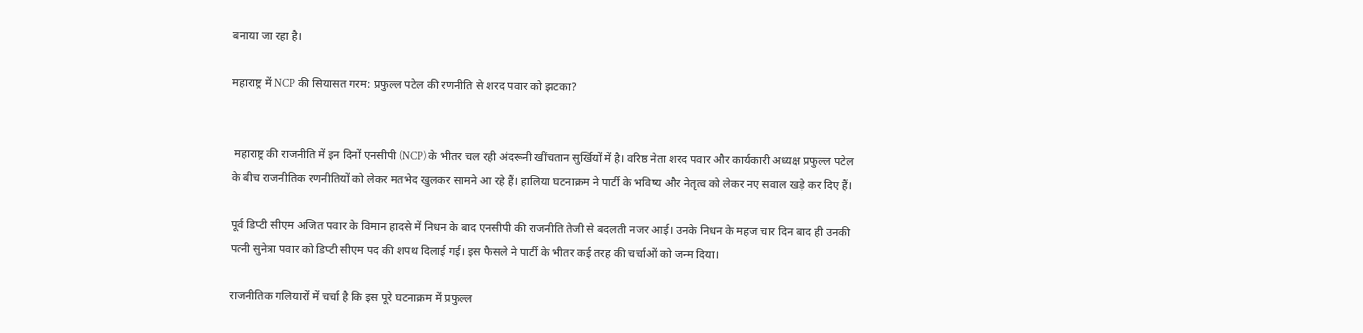बनाया जा रहा है।

महाराष्ट्र में NCP की सियासत गरम: प्रफुल्ल पटेल की रणनीति से शरद पवार को झटका?


 महाराष्ट्र की राजनीति में इन दिनों एनसीपी (NCP) के भीतर चल रही अंदरूनी खींचतान सुर्खियों में है। वरिष्ठ नेता शरद पवार और कार्यकारी अध्यक्ष प्रफुल्ल पटेल के बीच राजनीतिक रणनीतियों को लेकर मतभेद खुलकर सामने आ रहे हैं। हालिया घटनाक्रम ने पार्टी के भविष्य और नेतृत्व को लेकर नए सवाल खड़े कर दिए हैं।

पूर्व डिप्टी सीएम अजित पवार के विमान हादसे में निधन के बाद एनसीपी की राजनीति तेजी से बदलती नजर आई। उनके निधन के महज चार दिन बाद ही उनकी पत्नी सुनेत्रा पवार को डिप्टी सीएम पद की शपथ दिलाई गई। इस फैसले ने पार्टी के भीतर कई तरह की चर्चाओं को जन्म दिया।

राजनीतिक गलियारों में चर्चा है कि इस पूरे घटनाक्रम में प्रफुल्ल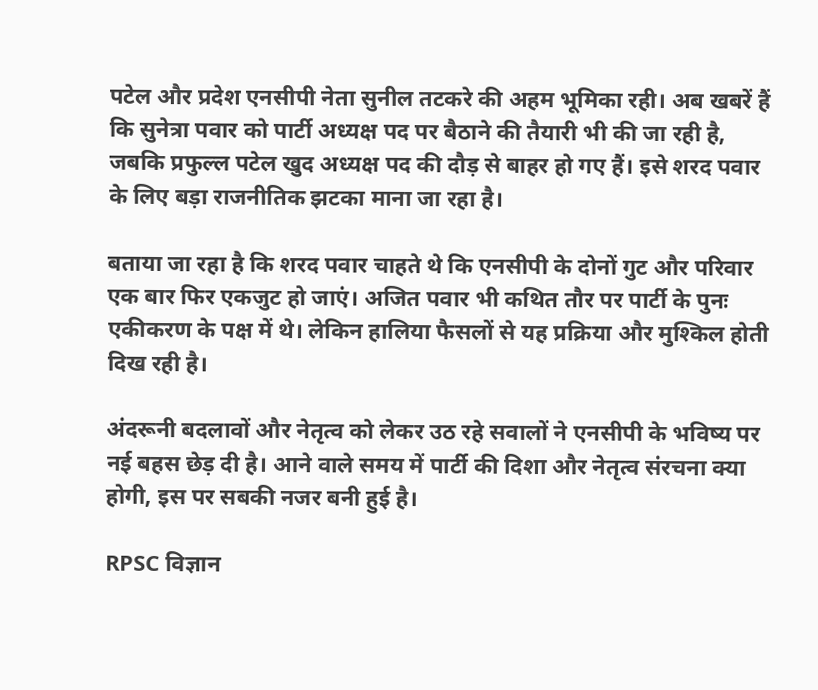पटेल और प्रदेश एनसीपी नेता सुनील तटकरे की अहम भूमिका रही। अब खबरें हैं कि सुनेत्रा पवार को पार्टी अध्यक्ष पद पर बैठाने की तैयारी भी की जा रही है, जबकि प्रफुल्ल पटेल खुद अध्यक्ष पद की दौड़ से बाहर हो गए हैं। इसे शरद पवार के लिए बड़ा राजनीतिक झटका माना जा रहा है।

बताया जा रहा है कि शरद पवार चाहते थे कि एनसीपी के दोनों गुट और परिवार एक बार फिर एकजुट हो जाएं। अजित पवार भी कथित तौर पर पार्टी के पुनः एकीकरण के पक्ष में थे। लेकिन हालिया फैसलों से यह प्रक्रिया और मुश्किल होती दिख रही है।

अंदरूनी बदलावों और नेतृत्व को लेकर उठ रहे सवालों ने एनसीपी के भविष्य पर नई बहस छेड़ दी है। आने वाले समय में पार्टी की दिशा और नेतृत्व संरचना क्या होगी, इस पर सबकी नजर बनी हुई है।

RPSC विज्ञान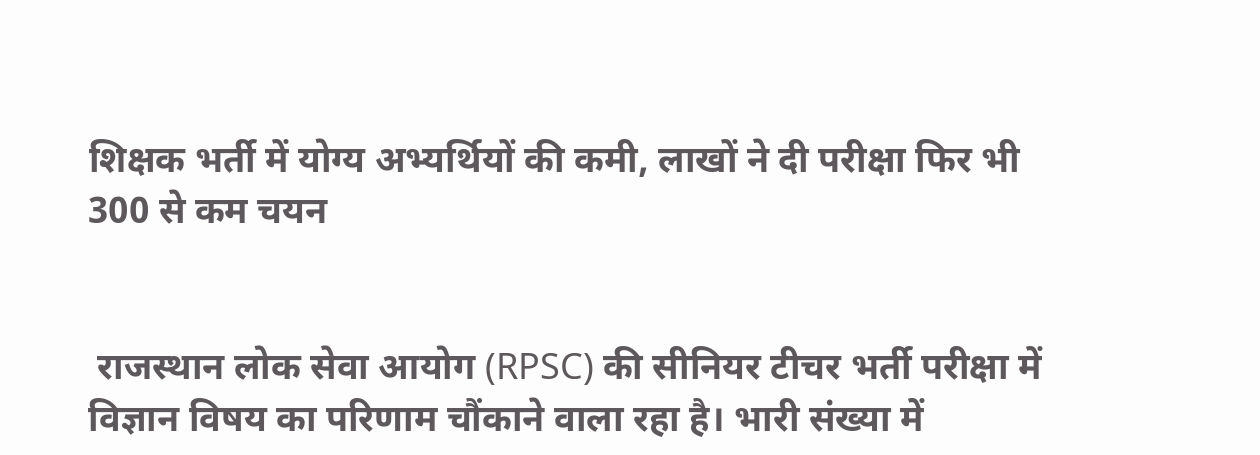शिक्षक भर्ती में योग्य अभ्यर्थियों की कमी, लाखों ने दी परीक्षा फिर भी 300 से कम चयन


 राजस्थान लोक सेवा आयोग (RPSC) की सीनियर टीचर भर्ती परीक्षा में विज्ञान विषय का परिणाम चौंकाने वाला रहा है। भारी संख्या में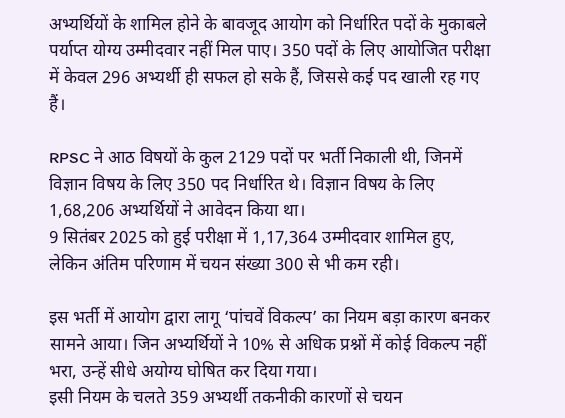अभ्यर्थियों के शामिल होने के बावजूद आयोग को निर्धारित पदों के मुकाबले पर्याप्त योग्य उम्मीदवार नहीं मिल पाए। 350 पदों के लिए आयोजित परीक्षा में केवल 296 अभ्यर्थी ही सफल हो सके हैं, जिससे कई पद खाली रह गए हैं।

RPSC ने आठ विषयों के कुल 2129 पदों पर भर्ती निकाली थी, जिनमें विज्ञान विषय के लिए 350 पद निर्धारित थे। विज्ञान विषय के लिए 1,68,206 अभ्यर्थियों ने आवेदन किया था।
9 सितंबर 2025 को हुई परीक्षा में 1,17,364 उम्मीदवार शामिल हुए, लेकिन अंतिम परिणाम में चयन संख्या 300 से भी कम रही।

इस भर्ती में आयोग द्वारा लागू ‘पांचवें विकल्प’ का नियम बड़ा कारण बनकर सामने आया। जिन अभ्यर्थियों ने 10% से अधिक प्रश्नों में कोई विकल्प नहीं भरा, उन्हें सीधे अयोग्य घोषित कर दिया गया।
इसी नियम के चलते 359 अभ्यर्थी तकनीकी कारणों से चयन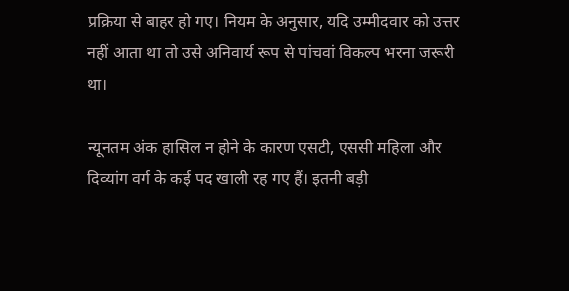प्रक्रिया से बाहर हो गए। नियम के अनुसार, यदि उम्मीदवार को उत्तर नहीं आता था तो उसे अनिवार्य रूप से पांचवां विकल्प भरना जरूरी था।

न्यूनतम अंक हासिल न होने के कारण एसटी, एससी महिला और दिव्यांग वर्ग के कई पद खाली रह गए हैं। इतनी बड़ी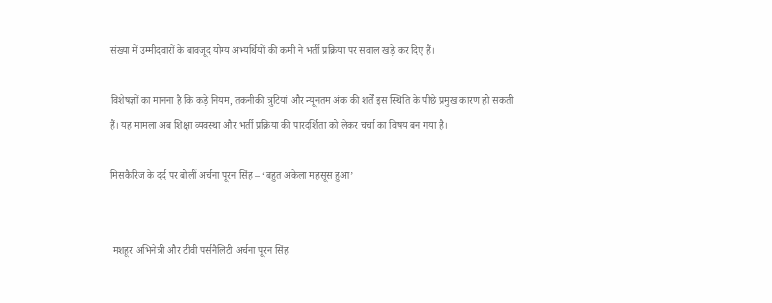संख्या में उम्मीदवारों के बावजूद योग्य अभ्यर्थियों की कमी ने भर्ती प्रक्रिया पर सवाल खड़े कर दिए हैं।

विशेषज्ञों का मानना है कि कड़े नियम, तकनीकी त्रुटियां और न्यूनतम अंक की शर्तें इस स्थिति के पीछे प्रमुख कारण हो सकती हैं। यह मामला अब शिक्षा व्यवस्था और भर्ती प्रक्रिया की पारदर्शिता को लेकर चर्चा का विषय बन गया है।

मिसकैरिज के दर्द पर बोलीं अर्चना पूरन सिंह – ‘बहुत अकेला महसूस हुआ’


 मशहूर अभिनेत्री और टीवी पर्सनैलिटी अर्चना पूरन सिंह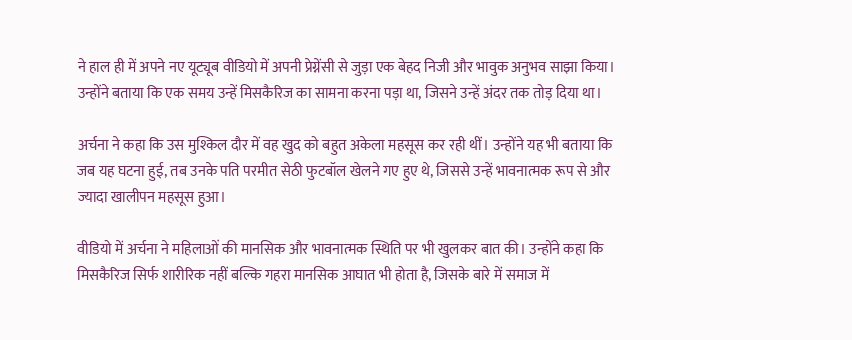ने हाल ही में अपने नए यूट्यूब वीडियो में अपनी प्रेग्नेंसी से जुड़ा एक बेहद निजी और भावुक अनुभव साझा किया। उन्होंने बताया कि एक समय उन्हें मिसकैरिज का सामना करना पड़ा था, जिसने उन्हें अंदर तक तोड़ दिया था।

अर्चना ने कहा कि उस मुश्किल दौर में वह खुद को बहुत अकेला महसूस कर रही थीं। उन्होंने यह भी बताया कि जब यह घटना हुई, तब उनके पति परमीत सेठी फुटबॉल खेलने गए हुए थे, जिससे उन्हें भावनात्मक रूप से और ज्यादा खालीपन महसूस हुआ।

वीडियो में अर्चना ने महिलाओं की मानसिक और भावनात्मक स्थिति पर भी खुलकर बात की। उन्होंने कहा कि मिसकैरिज सिर्फ शारीरिक नहीं बल्कि गहरा मानसिक आघात भी होता है, जिसके बारे में समाज में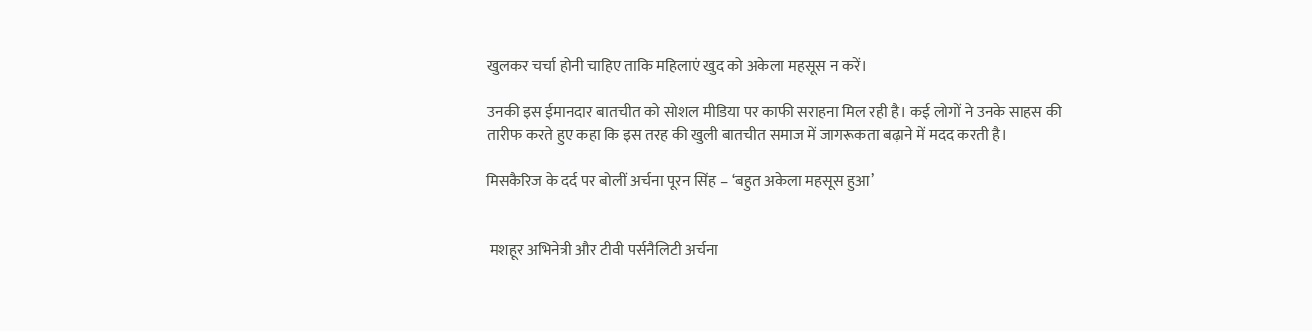खुलकर चर्चा होनी चाहिए ताकि महिलाएं खुद को अकेला महसूस न करें।

उनकी इस ईमानदार बातचीत को सोशल मीडिया पर काफी सराहना मिल रही है। कई लोगों ने उनके साहस की तारीफ करते हुए कहा कि इस तरह की खुली बातचीत समाज में जागरूकता बढ़ाने में मदद करती है।

मिसकैरिज के दर्द पर बोलीं अर्चना पूरन सिंह – ‘बहुत अकेला महसूस हुआ’


 मशहूर अभिनेत्री और टीवी पर्सनैलिटी अर्चना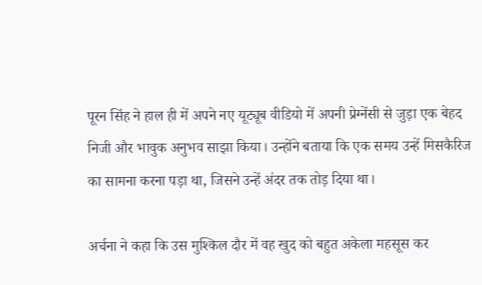पूरन सिंह ने हाल ही में अपने नए यूट्यूब वीडियो में अपनी प्रेग्नेंसी से जुड़ा एक बेहद निजी और भावुक अनुभव साझा किया। उन्होंने बताया कि एक समय उन्हें मिसकैरिज का सामना करना पड़ा था, जिसने उन्हें अंदर तक तोड़ दिया था।

अर्चना ने कहा कि उस मुश्किल दौर में वह खुद को बहुत अकेला महसूस कर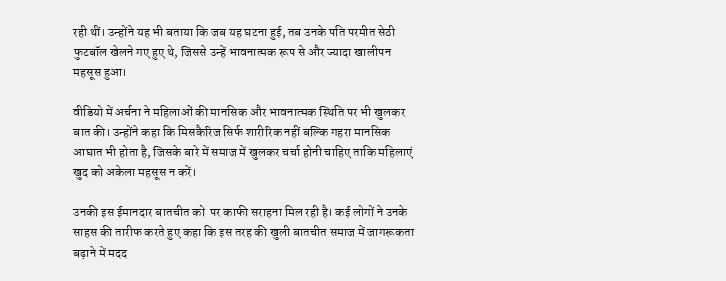रही थीं। उन्होंने यह भी बताया कि जब यह घटना हुई, तब उनके पति परमीत सेठी फुटबॉल खेलने गए हुए थे, जिससे उन्हें भावनात्मक रूप से और ज्यादा खालीपन महसूस हुआ।

वीडियो में अर्चना ने महिलाओं की मानसिक और भावनात्मक स्थिति पर भी खुलकर बात की। उन्होंने कहा कि मिसकैरिज सिर्फ शारीरिक नहीं बल्कि गहरा मानसिक आघात भी होता है, जिसके बारे में समाज में खुलकर चर्चा होनी चाहिए ताकि महिलाएं खुद को अकेला महसूस न करें।

उनकी इस ईमानदार बातचीत को  पर काफी सराहना मिल रही है। कई लोगों ने उनके साहस की तारीफ करते हुए कहा कि इस तरह की खुली बातचीत समाज में जागरूकता बढ़ाने में मदद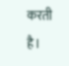करती है।